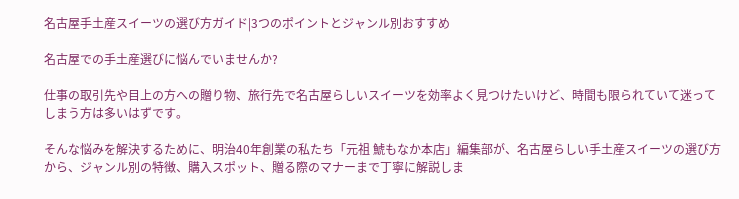名古屋手土産スイーツの選び方ガイド|3つのポイントとジャンル別おすすめ

名古屋での手土産選びに悩んでいませんか?

仕事の取引先や目上の方への贈り物、旅行先で名古屋らしいスイーツを効率よく見つけたいけど、時間も限られていて迷ってしまう方は多いはずです。

そんな悩みを解決するために、明治40年創業の私たち「元祖 鯱もなか本店」編集部が、名古屋らしい手土産スイーツの選び方から、ジャンル別の特徴、購入スポット、贈る際のマナーまで丁寧に解説しま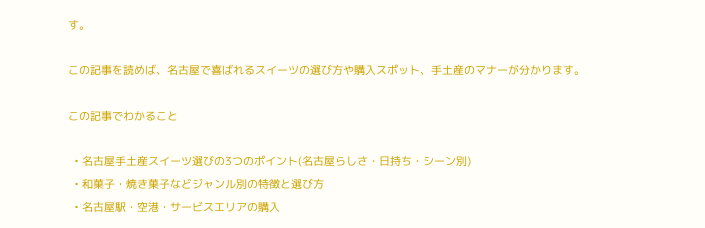す。

この記事を読めば、名古屋で喜ばれるスイーツの選び方や購入スポット、手土産のマナーが分かります。

この記事でわかること

  • 名古屋手土産スイーツ選びの3つのポイント(名古屋らしさ・日持ち・シーン別)
  • 和菓子・焼き菓子などジャンル別の特徴と選び方
  • 名古屋駅・空港・サービスエリアの購入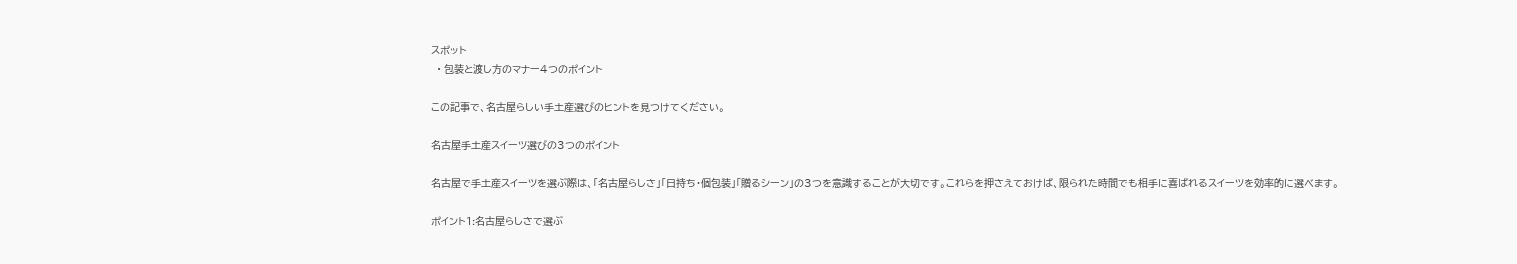スポット
  • 包装と渡し方のマナー4つのポイント

この記事で、名古屋らしい手土産選びのヒントを見つけてください。

名古屋手土産スイーツ選びの3つのポイント

名古屋で手土産スイーツを選ぶ際は、「名古屋らしさ」「日持ち・個包装」「贈るシーン」の3つを意識することが大切です。これらを押さえておけば、限られた時間でも相手に喜ばれるスイーツを効率的に選べます。

ポイント1:名古屋らしさで選ぶ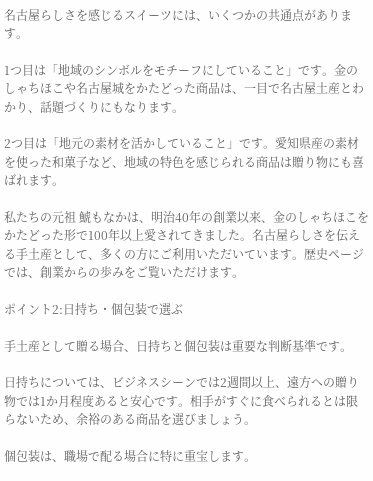名古屋らしさを感じるスイーツには、いくつかの共通点があります。

1つ目は「地域のシンボルをモチーフにしていること」です。金のしゃちほこや名古屋城をかたどった商品は、一目で名古屋土産とわかり、話題づくりにもなります。

2つ目は「地元の素材を活かしていること」です。愛知県産の素材を使った和菓子など、地域の特色を感じられる商品は贈り物にも喜ばれます。

私たちの元祖 鯱もなかは、明治40年の創業以来、金のしゃちほこをかたどった形で100年以上愛されてきました。名古屋らしさを伝える手土産として、多くの方にご利用いただいています。歴史ページでは、創業からの歩みをご覧いただけます。

ポイント2:日持ち・個包装で選ぶ

手土産として贈る場合、日持ちと個包装は重要な判断基準です。

日持ちについては、ビジネスシーンでは2週間以上、遠方への贈り物では1か月程度あると安心です。相手がすぐに食べられるとは限らないため、余裕のある商品を選びましょう。

個包装は、職場で配る場合に特に重宝します。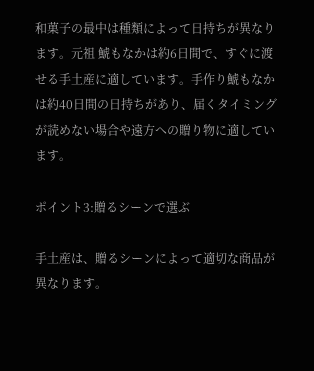和菓子の最中は種類によって日持ちが異なります。元祖 鯱もなかは約6日間で、すぐに渡せる手土産に適しています。手作り鯱もなかは約40日間の日持ちがあり、届くタイミングが読めない場合や遠方への贈り物に適しています。

ポイント3:贈るシーンで選ぶ

手土産は、贈るシーンによって適切な商品が異なります。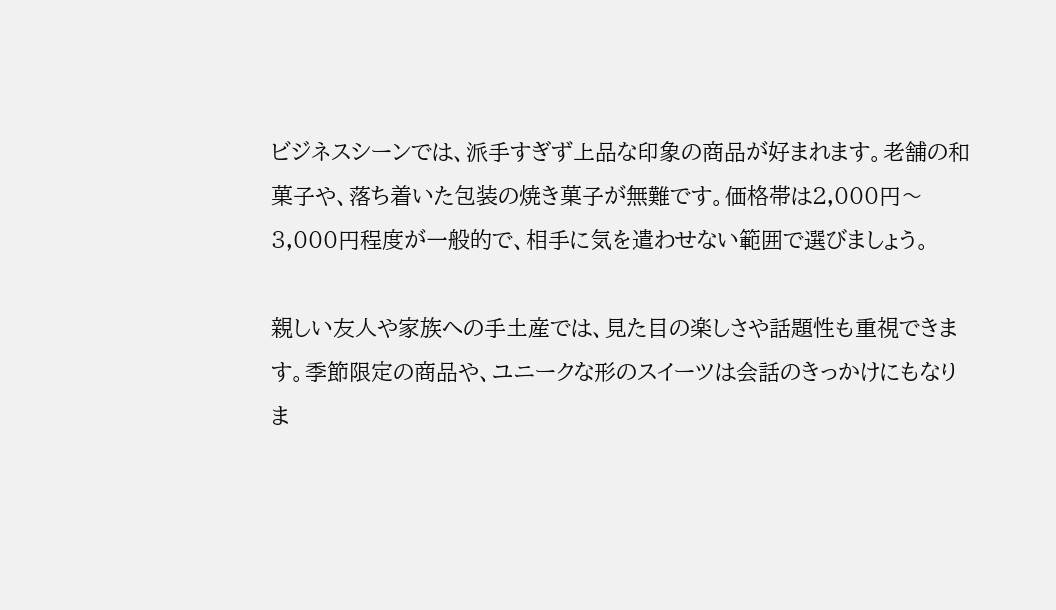ビジネスシーンでは、派手すぎず上品な印象の商品が好まれます。老舗の和菓子や、落ち着いた包装の焼き菓子が無難です。価格帯は2,000円〜3,000円程度が一般的で、相手に気を遣わせない範囲で選びましょう。

親しい友人や家族への手土産では、見た目の楽しさや話題性も重視できます。季節限定の商品や、ユニークな形のスイーツは会話のきっかけにもなりま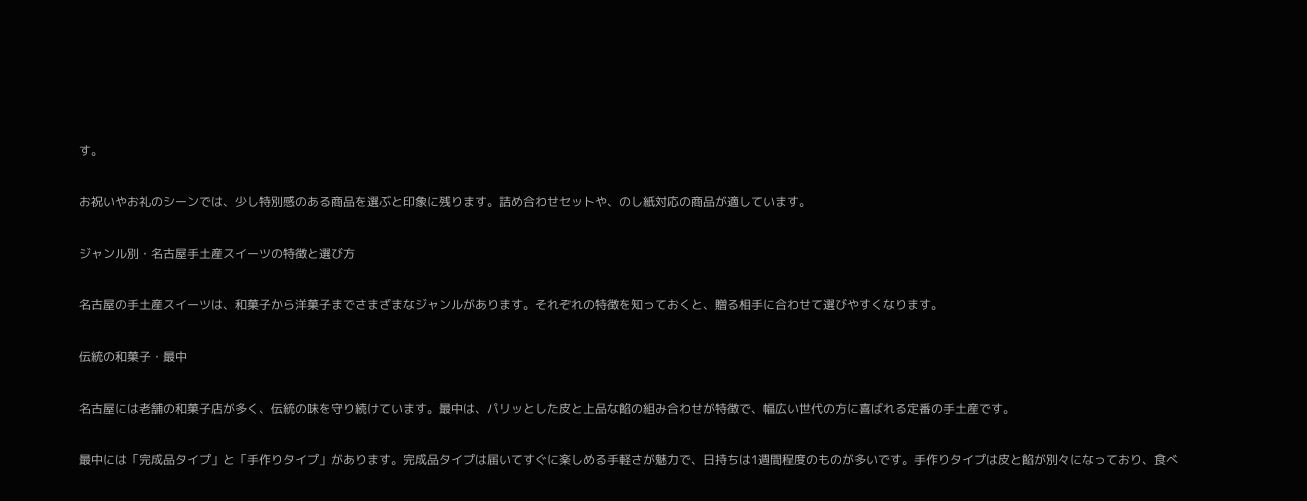す。

お祝いやお礼のシーンでは、少し特別感のある商品を選ぶと印象に残ります。詰め合わせセットや、のし紙対応の商品が適しています。

ジャンル別・名古屋手土産スイーツの特徴と選び方

名古屋の手土産スイーツは、和菓子から洋菓子までさまざまなジャンルがあります。それぞれの特徴を知っておくと、贈る相手に合わせて選びやすくなります。

伝統の和菓子・最中

名古屋には老舗の和菓子店が多く、伝統の味を守り続けています。最中は、パリッとした皮と上品な餡の組み合わせが特徴で、幅広い世代の方に喜ばれる定番の手土産です。

最中には「完成品タイプ」と「手作りタイプ」があります。完成品タイプは届いてすぐに楽しめる手軽さが魅力で、日持ちは1週間程度のものが多いです。手作りタイプは皮と餡が別々になっており、食べ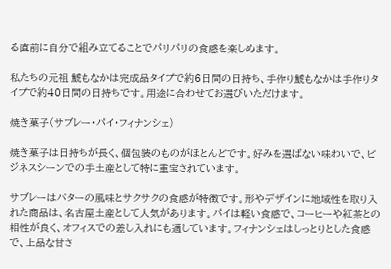る直前に自分で組み立てることでパリパリの食感を楽しめます。

私たちの元祖 鯱もなかは完成品タイプで約6日間の日持ち、手作り鯱もなかは手作りタイプで約40日間の日持ちです。用途に合わせてお選びいただけます。

焼き菓子(サブレー・パイ・フィナンシェ)

焼き菓子は日持ちが長く、個包装のものがほとんどです。好みを選ばない味わいで、ビジネスシーンでの手土産として特に重宝されています。

サブレーはバターの風味とサクサクの食感が特徴です。形やデザインに地域性を取り入れた商品は、名古屋土産として人気があります。パイは軽い食感で、コーヒーや紅茶との相性が良く、オフィスでの差し入れにも適しています。フィナンシェはしっとりとした食感で、上品な甘さ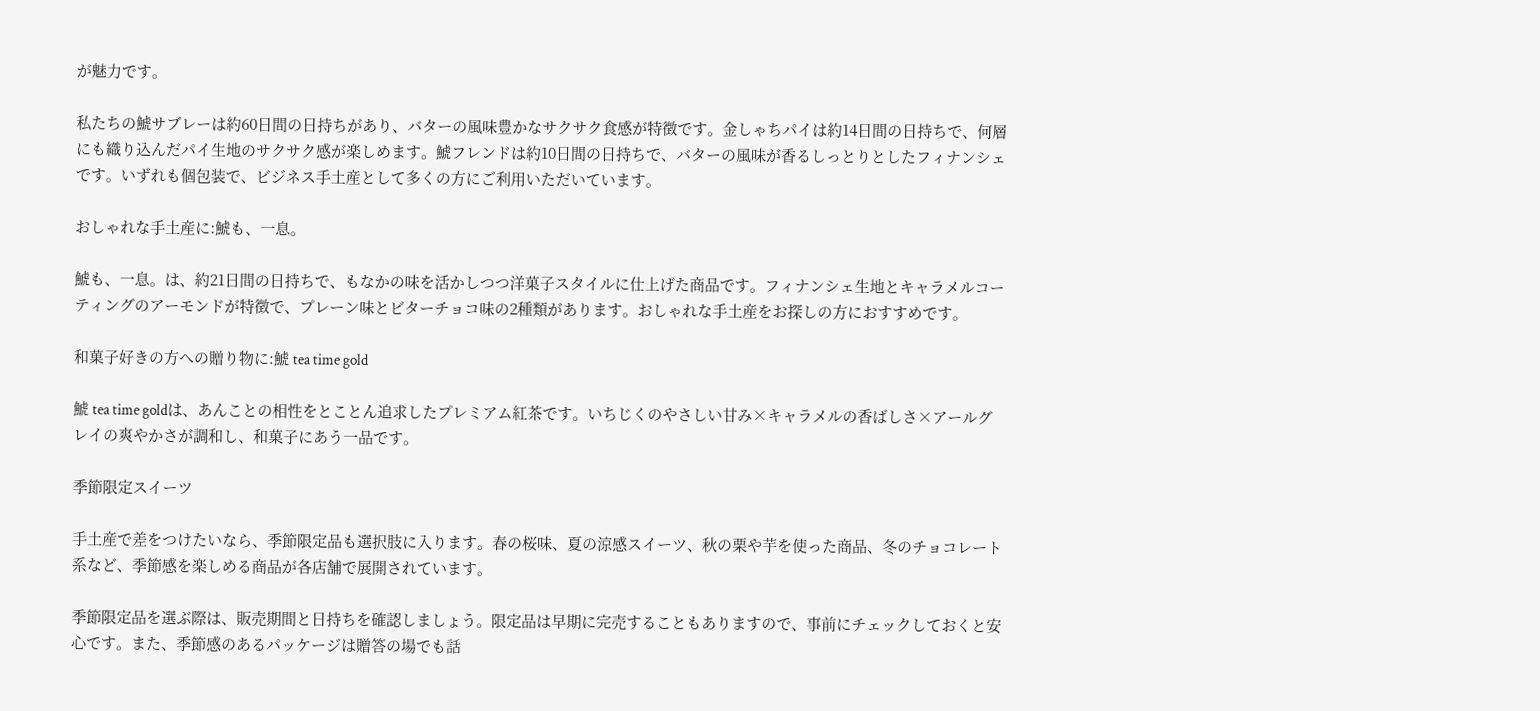が魅力です。

私たちの鯱サブレーは約60日間の日持ちがあり、バターの風味豊かなサクサク食感が特徴です。金しゃちパイは約14日間の日持ちで、何層にも織り込んだパイ生地のサクサク感が楽しめます。鯱フレンドは約10日間の日持ちで、バターの風味が香るしっとりとしたフィナンシェです。いずれも個包装で、ビジネス手土産として多くの方にご利用いただいています。

おしゃれな手土産に:鯱も、一息。

鯱も、一息。は、約21日間の日持ちで、もなかの味を活かしつつ洋菓子スタイルに仕上げた商品です。フィナンシェ生地とキャラメルコーティングのアーモンドが特徴で、プレーン味とビターチョコ味の2種類があります。おしゃれな手土産をお探しの方におすすめです。

和菓子好きの方への贈り物に:鯱 tea time gold

鯱 tea time goldは、あんことの相性をとことん追求したプレミアム紅茶です。いちじくのやさしい甘み×キャラメルの香ばしさ×アールグレイの爽やかさが調和し、和菓子にあう一品です。

季節限定スイーツ

手土産で差をつけたいなら、季節限定品も選択肢に入ります。春の桜味、夏の涼感スイーツ、秋の栗や芋を使った商品、冬のチョコレート系など、季節感を楽しめる商品が各店舗で展開されています。

季節限定品を選ぶ際は、販売期間と日持ちを確認しましょう。限定品は早期に完売することもありますので、事前にチェックしておくと安心です。また、季節感のあるパッケージは贈答の場でも話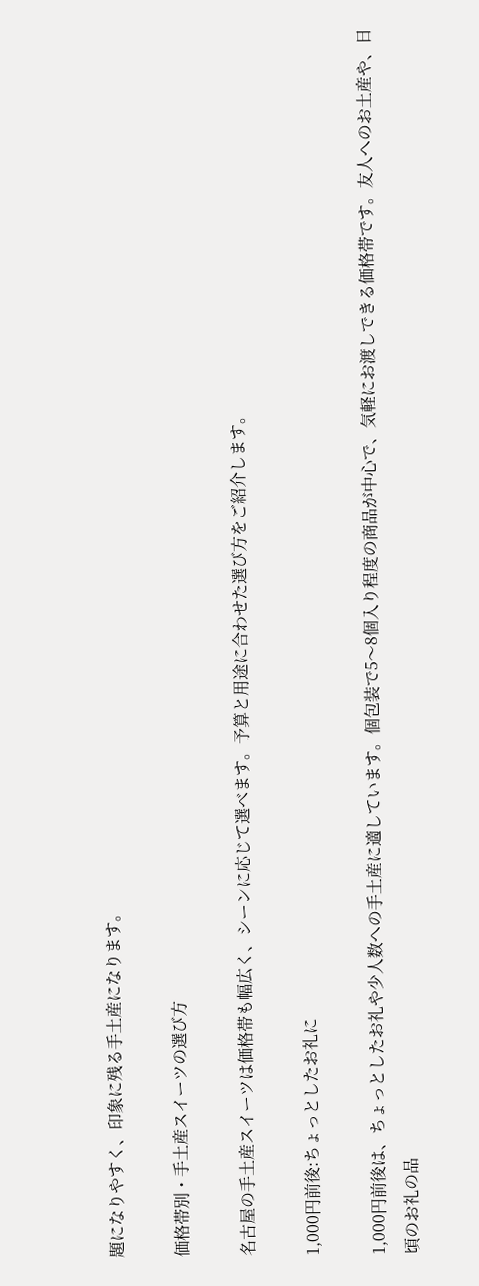題になりやすく、印象に残る手土産になります。

価格帯別・手土産スイーツの選び方

名古屋の手土産スイーツは価格帯も幅広く、シーンに応じて選べます。予算と用途に合わせた選び方をご紹介します。

1,000円前後:ちょっとしたお礼に

1,000円前後は、ちょっとしたお礼や少人数への手土産に適しています。個包装で5〜8個入り程度の商品が中心で、気軽にお渡しできる価格帯です。友人へのお土産や、日頃のお礼の品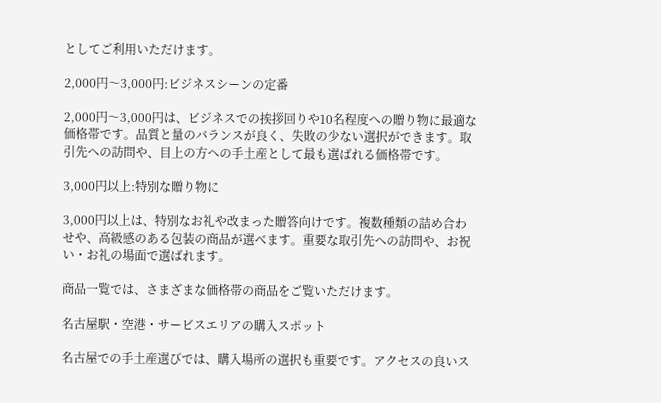としてご利用いただけます。

2,000円〜3,000円:ビジネスシーンの定番

2,000円〜3,000円は、ビジネスでの挨拶回りや10名程度への贈り物に最適な価格帯です。品質と量のバランスが良く、失敗の少ない選択ができます。取引先への訪問や、目上の方への手土産として最も選ばれる価格帯です。

3,000円以上:特別な贈り物に

3,000円以上は、特別なお礼や改まった贈答向けです。複数種類の詰め合わせや、高級感のある包装の商品が選べます。重要な取引先への訪問や、お祝い・お礼の場面で選ばれます。

商品一覧では、さまざまな価格帯の商品をご覧いただけます。

名古屋駅・空港・サービスエリアの購入スポット

名古屋での手土産選びでは、購入場所の選択も重要です。アクセスの良いス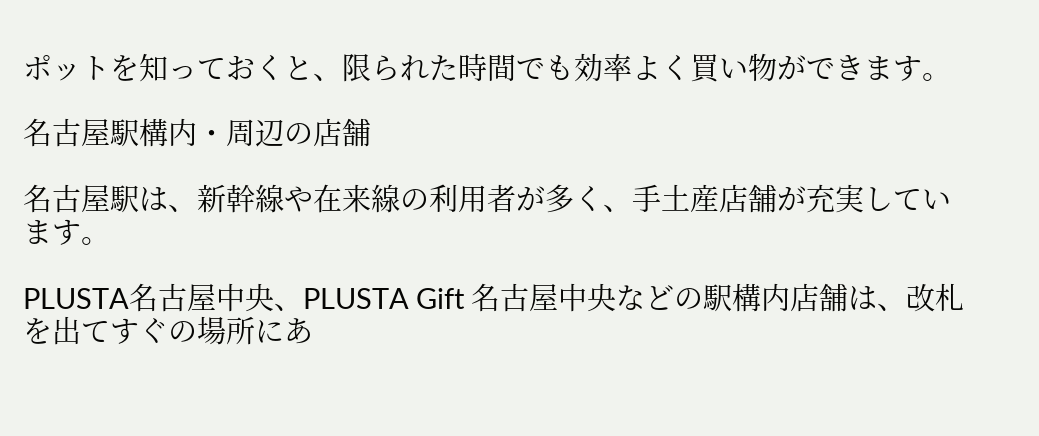ポットを知っておくと、限られた時間でも効率よく買い物ができます。

名古屋駅構内・周辺の店舗

名古屋駅は、新幹線や在来線の利用者が多く、手土産店舗が充実しています。

PLUSTA名古屋中央、PLUSTA Gift 名古屋中央などの駅構内店舗は、改札を出てすぐの場所にあ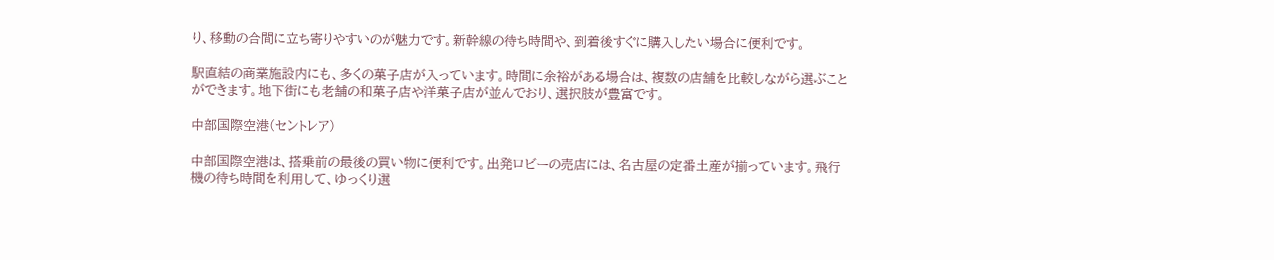り、移動の合間に立ち寄りやすいのが魅力です。新幹線の待ち時間や、到着後すぐに購入したい場合に便利です。

駅直結の商業施設内にも、多くの菓子店が入っています。時間に余裕がある場合は、複数の店舗を比較しながら選ぶことができます。地下街にも老舗の和菓子店や洋菓子店が並んでおり、選択肢が豊富です。

中部国際空港(セントレア)

中部国際空港は、搭乗前の最後の買い物に便利です。出発ロビーの売店には、名古屋の定番土産が揃っています。飛行機の待ち時間を利用して、ゆっくり選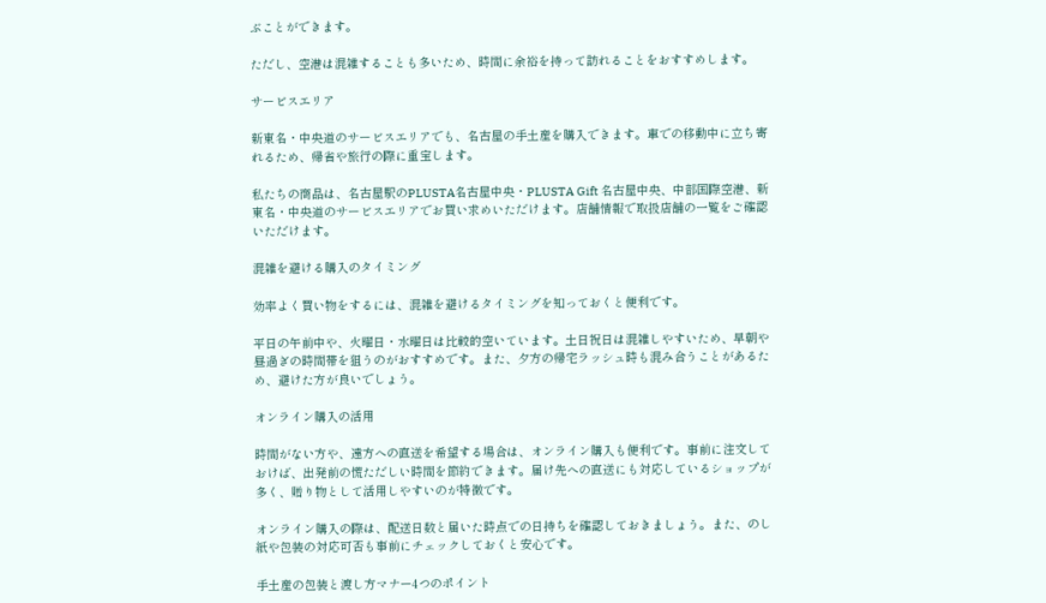ぶことができます。

ただし、空港は混雑することも多いため、時間に余裕を持って訪れることをおすすめします。

サービスエリア

新東名・中央道のサービスエリアでも、名古屋の手土産を購入できます。車での移動中に立ち寄れるため、帰省や旅行の際に重宝します。

私たちの商品は、名古屋駅のPLUSTA名古屋中央・PLUSTA Gift 名古屋中央、中部国際空港、新東名・中央道のサービスエリアでお買い求めいただけます。店舗情報で取扱店舗の一覧をご確認いただけます。

混雑を避ける購入のタイミング

効率よく買い物をするには、混雑を避けるタイミングを知っておくと便利です。

平日の午前中や、火曜日・水曜日は比較的空いています。土日祝日は混雑しやすいため、早朝や昼過ぎの時間帯を狙うのがおすすめです。また、夕方の帰宅ラッシュ時も混み合うことがあるため、避けた方が良いでしょう。

オンライン購入の活用

時間がない方や、遠方への直送を希望する場合は、オンライン購入も便利です。事前に注文しておけば、出発前の慌ただしい時間を節約できます。届け先への直送にも対応しているショップが多く、贈り物として活用しやすいのが特徴です。

オンライン購入の際は、配送日数と届いた時点での日持ちを確認しておきましょう。また、のし紙や包装の対応可否も事前にチェックしておくと安心です。

手土産の包装と渡し方マナー4つのポイント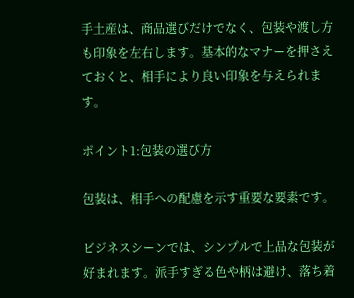手土産は、商品選びだけでなく、包装や渡し方も印象を左右します。基本的なマナーを押さえておくと、相手により良い印象を与えられます。

ポイント1:包装の選び方

包装は、相手への配慮を示す重要な要素です。

ビジネスシーンでは、シンプルで上品な包装が好まれます。派手すぎる色や柄は避け、落ち着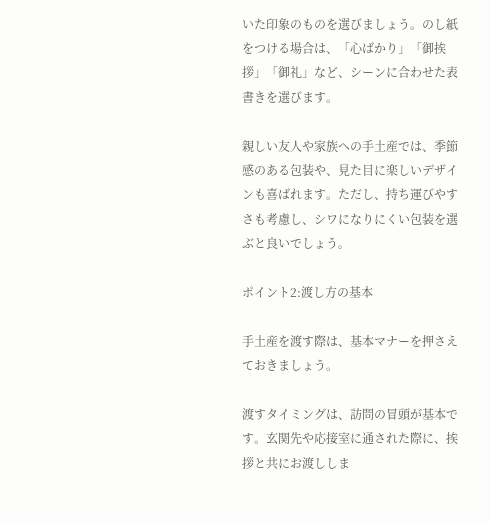いた印象のものを選びましょう。のし紙をつける場合は、「心ばかり」「御挨拶」「御礼」など、シーンに合わせた表書きを選びます。

親しい友人や家族への手土産では、季節感のある包装や、見た目に楽しいデザインも喜ばれます。ただし、持ち運びやすさも考慮し、シワになりにくい包装を選ぶと良いでしょう。

ポイント2:渡し方の基本

手土産を渡す際は、基本マナーを押さえておきましょう。

渡すタイミングは、訪問の冒頭が基本です。玄関先や応接室に通された際に、挨拶と共にお渡ししま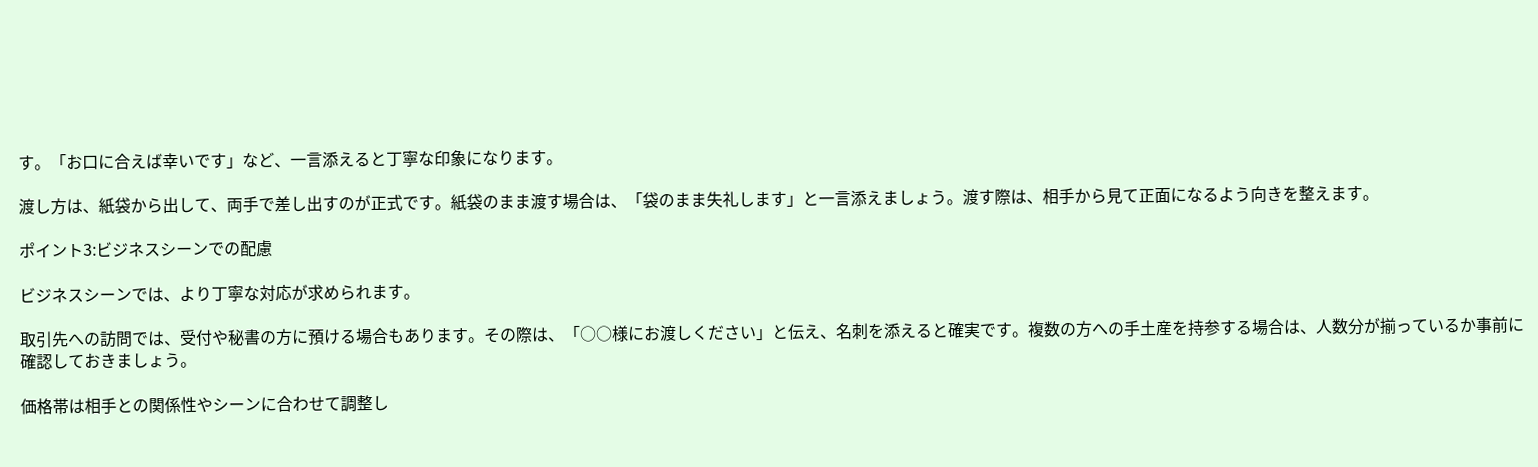す。「お口に合えば幸いです」など、一言添えると丁寧な印象になります。

渡し方は、紙袋から出して、両手で差し出すのが正式です。紙袋のまま渡す場合は、「袋のまま失礼します」と一言添えましょう。渡す際は、相手から見て正面になるよう向きを整えます。

ポイント3:ビジネスシーンでの配慮

ビジネスシーンでは、より丁寧な対応が求められます。

取引先への訪問では、受付や秘書の方に預ける場合もあります。その際は、「○○様にお渡しください」と伝え、名刺を添えると確実です。複数の方への手土産を持参する場合は、人数分が揃っているか事前に確認しておきましょう。

価格帯は相手との関係性やシーンに合わせて調整し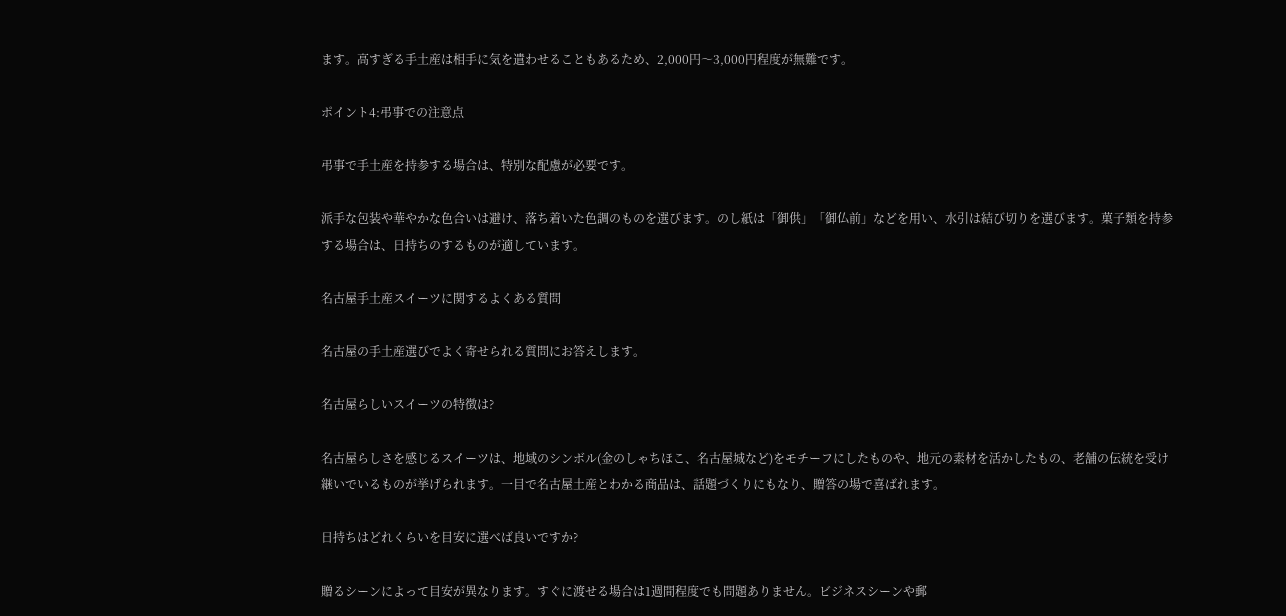ます。高すぎる手土産は相手に気を遣わせることもあるため、2,000円〜3,000円程度が無難です。

ポイント4:弔事での注意点

弔事で手土産を持参する場合は、特別な配慮が必要です。

派手な包装や華やかな色合いは避け、落ち着いた色調のものを選びます。のし紙は「御供」「御仏前」などを用い、水引は結び切りを選びます。菓子類を持参する場合は、日持ちのするものが適しています。

名古屋手土産スイーツに関するよくある質問

名古屋の手土産選びでよく寄せられる質問にお答えします。

名古屋らしいスイーツの特徴は?

名古屋らしさを感じるスイーツは、地域のシンボル(金のしゃちほこ、名古屋城など)をモチーフにしたものや、地元の素材を活かしたもの、老舗の伝統を受け継いでいるものが挙げられます。一目で名古屋土産とわかる商品は、話題づくりにもなり、贈答の場で喜ばれます。

日持ちはどれくらいを目安に選べば良いですか?

贈るシーンによって目安が異なります。すぐに渡せる場合は1週間程度でも問題ありません。ビジネスシーンや郵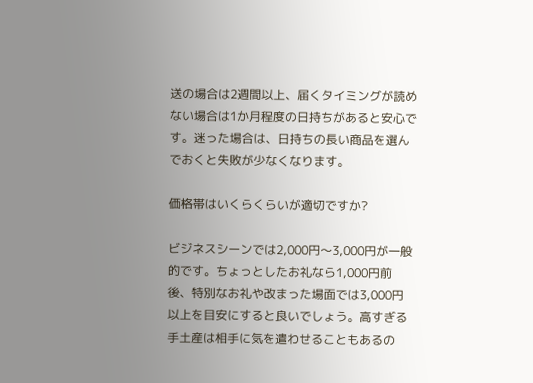送の場合は2週間以上、届くタイミングが読めない場合は1か月程度の日持ちがあると安心です。迷った場合は、日持ちの長い商品を選んでおくと失敗が少なくなります。

価格帯はいくらくらいが適切ですか?

ビジネスシーンでは2,000円〜3,000円が一般的です。ちょっとしたお礼なら1,000円前後、特別なお礼や改まった場面では3,000円以上を目安にすると良いでしょう。高すぎる手土産は相手に気を遣わせることもあるの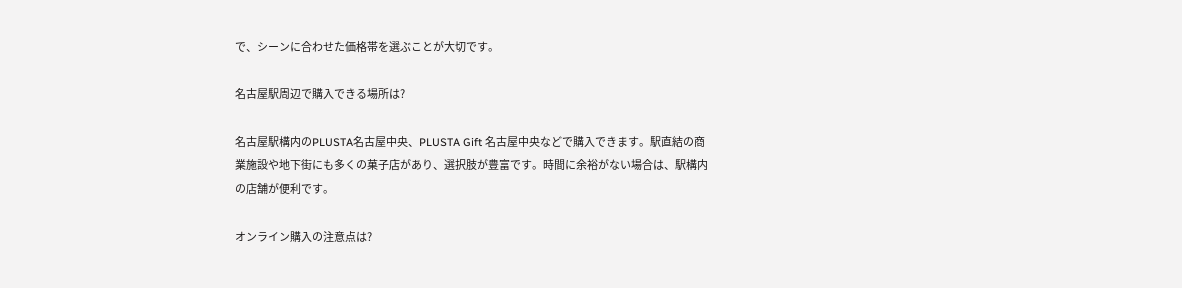で、シーンに合わせた価格帯を選ぶことが大切です。

名古屋駅周辺で購入できる場所は?

名古屋駅構内のPLUSTA名古屋中央、PLUSTA Gift 名古屋中央などで購入できます。駅直結の商業施設や地下街にも多くの菓子店があり、選択肢が豊富です。時間に余裕がない場合は、駅構内の店舗が便利です。

オンライン購入の注意点は?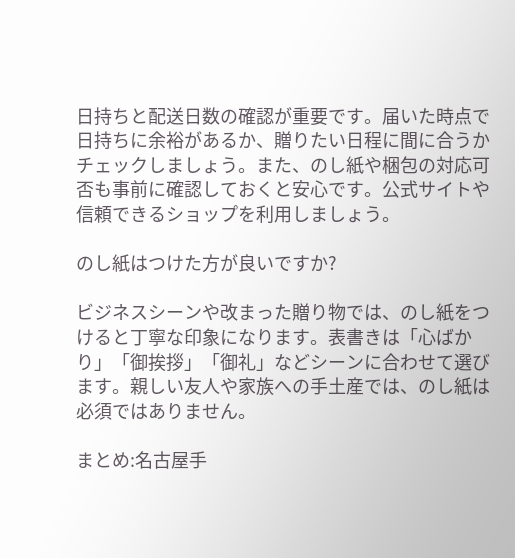日持ちと配送日数の確認が重要です。届いた時点で日持ちに余裕があるか、贈りたい日程に間に合うかチェックしましょう。また、のし紙や梱包の対応可否も事前に確認しておくと安心です。公式サイトや信頼できるショップを利用しましょう。

のし紙はつけた方が良いですか?

ビジネスシーンや改まった贈り物では、のし紙をつけると丁寧な印象になります。表書きは「心ばかり」「御挨拶」「御礼」などシーンに合わせて選びます。親しい友人や家族への手土産では、のし紙は必須ではありません。

まとめ:名古屋手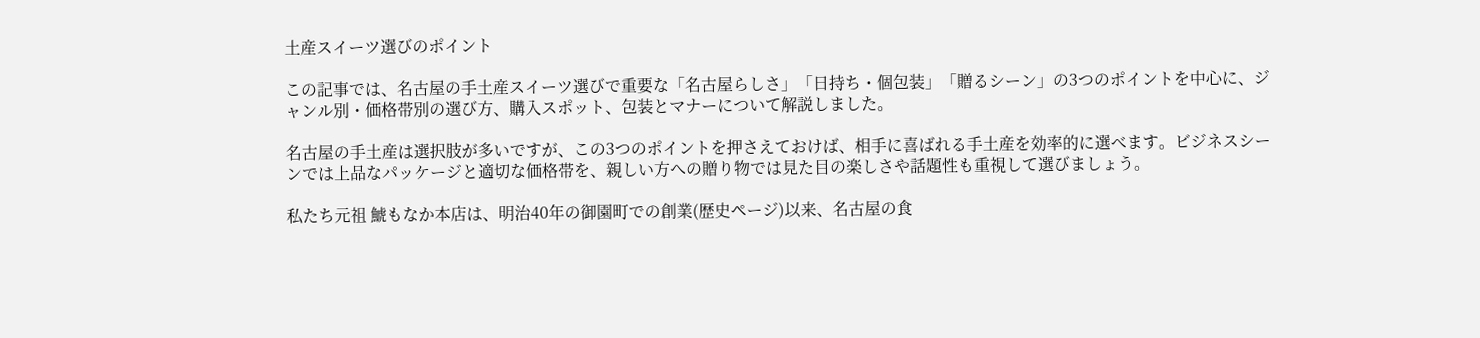土産スイーツ選びのポイント

この記事では、名古屋の手土産スイーツ選びで重要な「名古屋らしさ」「日持ち・個包装」「贈るシーン」の3つのポイントを中心に、ジャンル別・価格帯別の選び方、購入スポット、包装とマナーについて解説しました。

名古屋の手土産は選択肢が多いですが、この3つのポイントを押さえておけば、相手に喜ばれる手土産を効率的に選べます。ビジネスシーンでは上品なパッケージと適切な価格帯を、親しい方への贈り物では見た目の楽しさや話題性も重視して選びましょう。

私たち元祖 鯱もなか本店は、明治40年の御園町での創業(歴史ページ)以来、名古屋の食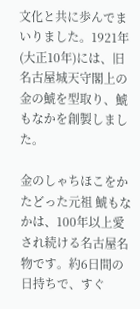文化と共に歩んでまいりました。1921年(大正10年)には、旧名古屋城天守閣上の金の鯱を型取り、鯱もなかを創製しました。

金のしゃちほこをかたどった元祖 鯱もなかは、100年以上愛され続ける名古屋名物です。約6日間の日持ちで、すぐ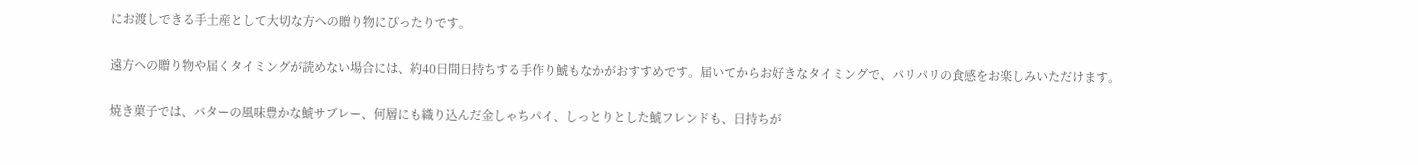にお渡しできる手土産として大切な方への贈り物にぴったりです。

遠方への贈り物や届くタイミングが読めない場合には、約40日間日持ちする手作り鯱もなかがおすすめです。届いてからお好きなタイミングで、パリパリの食感をお楽しみいただけます。

焼き菓子では、バターの風味豊かな鯱サブレー、何層にも織り込んだ金しゃちパイ、しっとりとした鯱フレンドも、日持ちが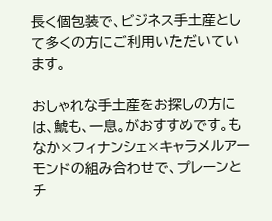長く個包装で、ビジネス手土産として多くの方にご利用いただいています。

おしゃれな手土産をお探しの方には、鯱も、一息。がおすすめです。もなか×フィナンシェ×キャラメルアーモンドの組み合わせで、プレーンとチ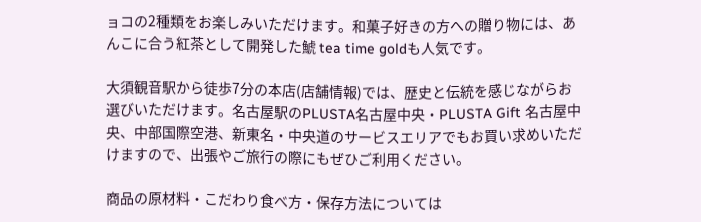ョコの2種類をお楽しみいただけます。和菓子好きの方への贈り物には、あんこに合う紅茶として開発した鯱 tea time goldも人気です。

大須観音駅から徒歩7分の本店(店舗情報)では、歴史と伝統を感じながらお選びいただけます。名古屋駅のPLUSTA名古屋中央・PLUSTA Gift 名古屋中央、中部国際空港、新東名・中央道のサービスエリアでもお買い求めいただけますので、出張やご旅行の際にもぜひご利用ください。

商品の原材料・こだわり食べ方・保存方法については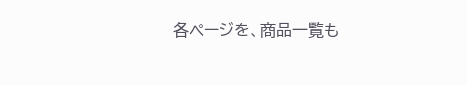各ページを、商品一覧も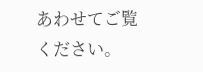あわせてご覧ください。